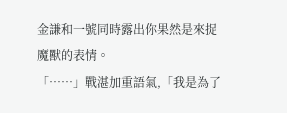金謙和一號同時露出你果然是來捉魔獸的表情。
「……」戰湛加重語氣,「我是為了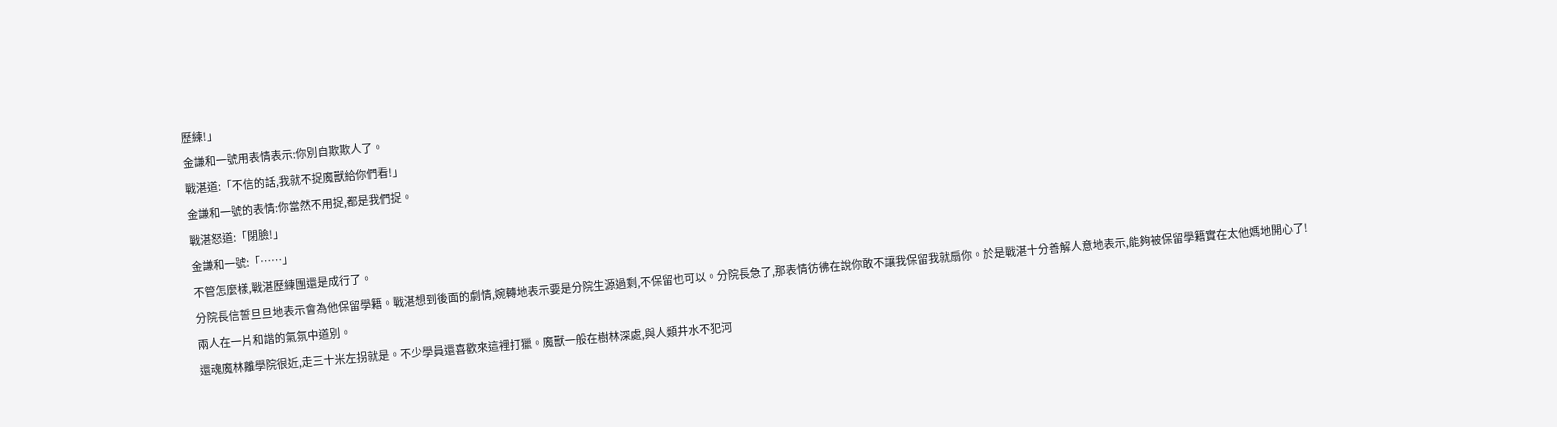歷練!」
金謙和一號用表情表示:你別自欺欺人了。
戰湛道:「不信的話,我就不捉魔獸給你們看!」
金謙和一號的表情:你當然不用捉,都是我們捉。
戰湛怒道:「閉臉!」
金謙和一號:「……」
不管怎麼樣,戰湛歷練團還是成行了。
分院長信誓旦旦地表示會為他保留學籍。戰湛想到後面的劇情,婉轉地表示要是分院生源過剩,不保留也可以。分院長急了,那表情彷彿在說你敢不讓我保留我就扇你。於是戰湛十分善解人意地表示,能夠被保留學籍實在太他媽地開心了!
兩人在一片和諧的氣氛中道別。
還魂魔林離學院很近,走三十米左拐就是。不少學員還喜歡來這裡打獵。魔獸一般在樹林深處,與人類井水不犯河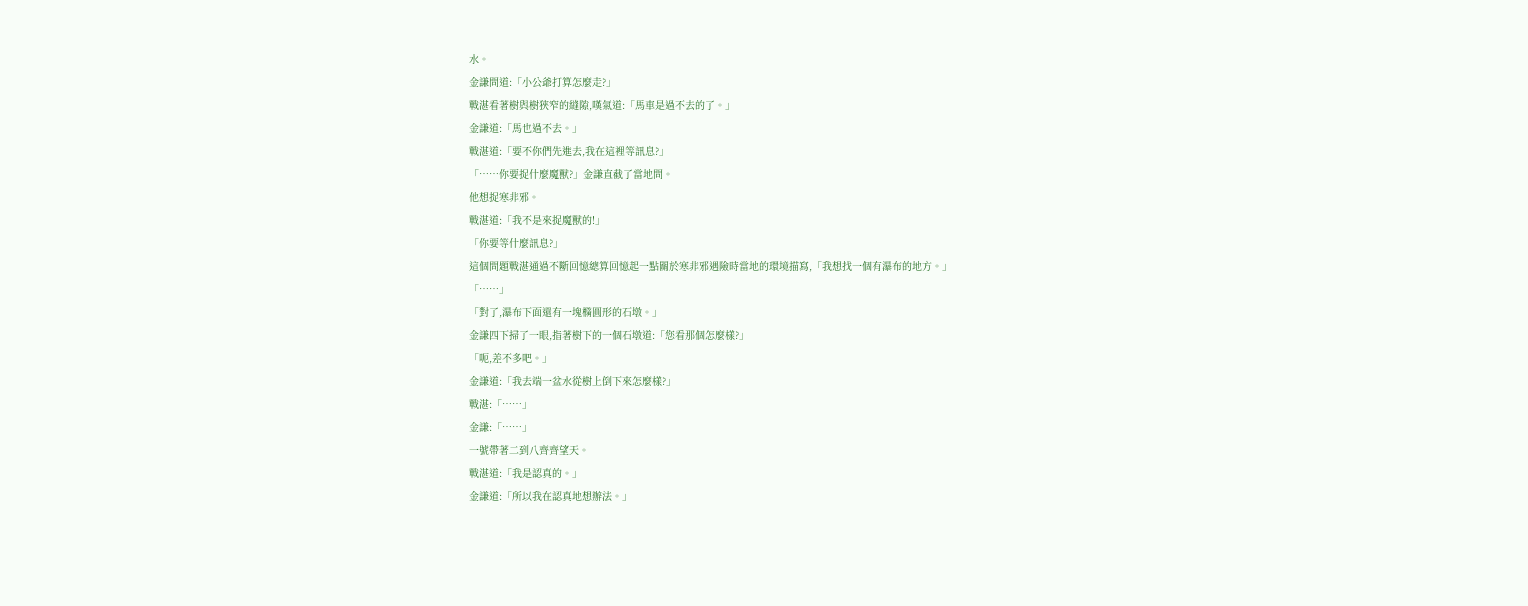水。
金謙問道:「小公爺打算怎麼走?」
戰湛看著樹與樹狹窄的縫隙,嘆氣道:「馬車是過不去的了。」
金謙道:「馬也過不去。」
戰湛道:「要不你們先進去,我在這裡等訊息?」
「……你要捉什麼魔獸?」金謙直截了當地問。
他想捉寒非邪。
戰湛道:「我不是來捉魔獸的!」
「你要等什麼訊息?」
這個問題戰湛通過不斷回憶總算回憶起一點關於寒非邪遇險時當地的環境描寫,「我想找一個有瀑布的地方。」
「……」
「對了,瀑布下面還有一塊橢圓形的石墩。」
金謙四下掃了一眼,指著樹下的一個石墩道:「您看那個怎麼樣?」
「呃,差不多吧。」
金謙道:「我去端一盆水從樹上倒下來怎麼樣?」
戰湛:「……」
金謙:「……」
一號帶著二到八齊齊望天。
戰湛道:「我是認真的。」
金謙道:「所以我在認真地想辦法。」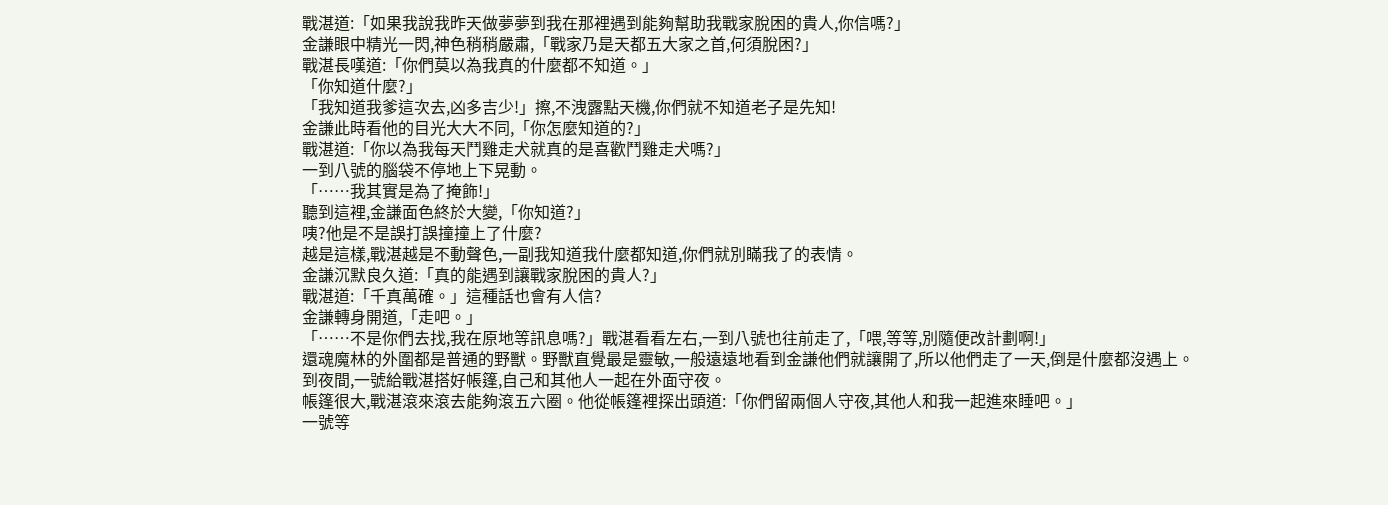戰湛道:「如果我說我昨天做夢夢到我在那裡遇到能夠幫助我戰家脫困的貴人,你信嗎?」
金謙眼中精光一閃,神色稍稍嚴肅,「戰家乃是天都五大家之首,何須脫困?」
戰湛長嘆道:「你們莫以為我真的什麼都不知道。」
「你知道什麼?」
「我知道我爹這次去,凶多吉少!」擦,不洩露點天機,你們就不知道老子是先知!
金謙此時看他的目光大大不同,「你怎麼知道的?」
戰湛道:「你以為我每天鬥雞走犬就真的是喜歡鬥雞走犬嗎?」
一到八號的腦袋不停地上下晃動。
「……我其實是為了掩飾!」
聽到這裡,金謙面色終於大變,「你知道?」
咦?他是不是誤打誤撞撞上了什麼?
越是這樣,戰湛越是不動聲色,一副我知道我什麼都知道,你們就別瞞我了的表情。
金謙沉默良久道:「真的能遇到讓戰家脫困的貴人?」
戰湛道:「千真萬確。」這種話也會有人信?
金謙轉身開道,「走吧。」
「……不是你們去找,我在原地等訊息嗎?」戰湛看看左右,一到八號也往前走了,「喂,等等,別隨便改計劃啊!」
還魂魔林的外圍都是普通的野獸。野獸直覺最是靈敏,一般遠遠地看到金謙他們就讓開了,所以他們走了一天,倒是什麼都沒遇上。
到夜間,一號給戰湛搭好帳篷,自己和其他人一起在外面守夜。
帳篷很大,戰湛滾來滾去能夠滾五六圈。他從帳篷裡探出頭道:「你們留兩個人守夜,其他人和我一起進來睡吧。」
一號等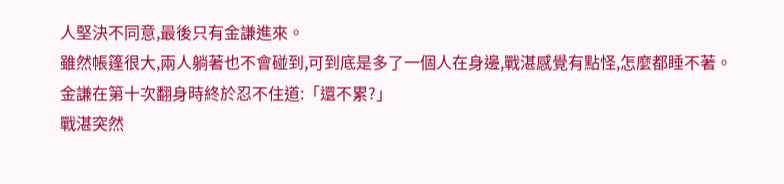人堅決不同意,最後只有金謙進來。
雖然帳篷很大,兩人躺著也不會碰到,可到底是多了一個人在身邊,戰湛感覺有點怪,怎麼都睡不著。
金謙在第十次翻身時終於忍不住道:「還不累?」
戰湛突然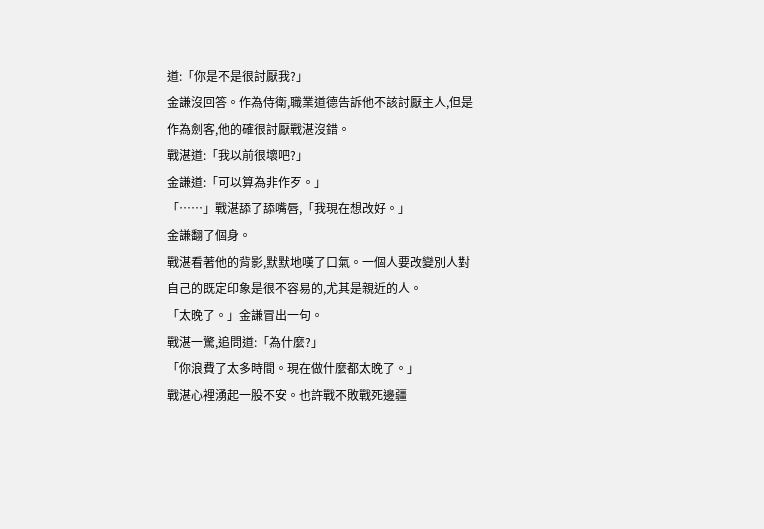道:「你是不是很討厭我?」
金謙沒回答。作為侍衛,職業道德告訴他不該討厭主人,但是作為劍客,他的確很討厭戰湛沒錯。
戰湛道:「我以前很壞吧?」
金謙道:「可以算為非作歹。」
「……」戰湛舔了舔嘴唇,「我現在想改好。」
金謙翻了個身。
戰湛看著他的背影,默默地嘆了口氣。一個人要改變別人對自己的既定印象是很不容易的,尤其是親近的人。
「太晚了。」金謙冒出一句。
戰湛一驚,追問道:「為什麼?」
「你浪費了太多時間。現在做什麼都太晚了。」
戰湛心裡湧起一股不安。也許戰不敗戰死邊疆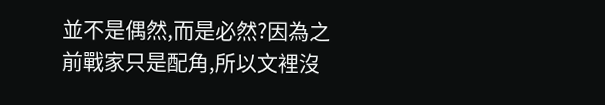並不是偶然,而是必然?因為之前戰家只是配角,所以文裡沒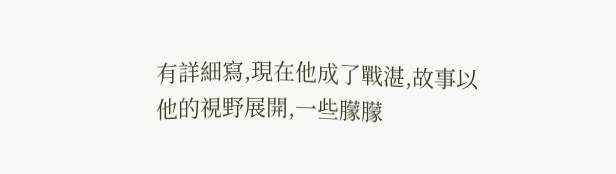有詳細寫,現在他成了戰湛,故事以他的視野展開,一些朦朦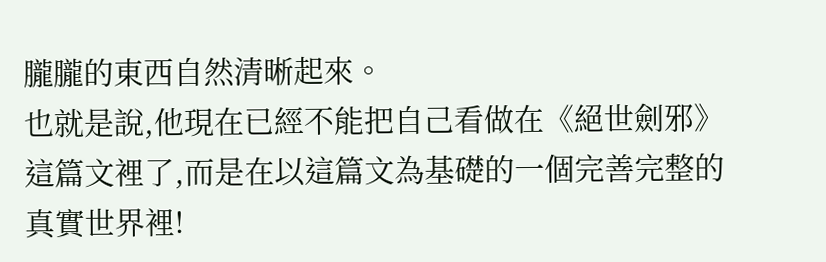朧朧的東西自然清晰起來。
也就是說,他現在已經不能把自己看做在《絕世劍邪》這篇文裡了,而是在以這篇文為基礎的一個完善完整的真實世界裡!